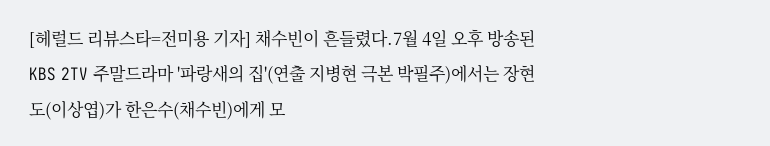[헤럴드 리뷰스타=전미용 기자] 채수빈이 흔들렸다.7월 4일 오후 방송된 KBS 2TV 주말드라마 '파랑새의 집'(연출 지병현 극본 박필주)에서는 장현도(이상엽)가 한은수(채수빈)에게 모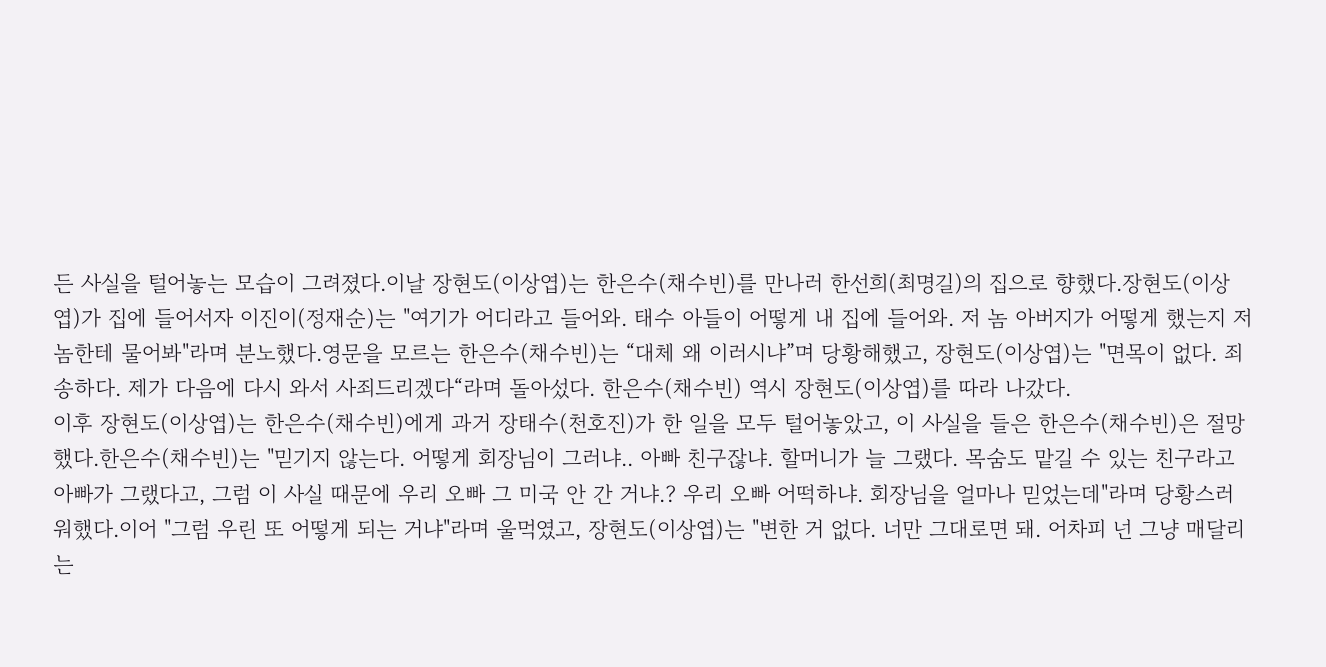든 사실을 털어놓는 모습이 그려졌다.이날 장현도(이상엽)는 한은수(채수빈)를 만나러 한선희(최명길)의 집으로 향했다.장현도(이상엽)가 집에 들어서자 이진이(정재순)는 "여기가 어디라고 들어와. 태수 아들이 어떻게 내 집에 들어와. 저 놈 아버지가 어떻게 했는지 저 놈한테 물어봐"라며 분노했다.영문을 모르는 한은수(채수빈)는 “대체 왜 이러시냐”며 당황해했고, 장현도(이상엽)는 "면목이 없다. 죄송하다. 제가 다음에 다시 와서 사죄드리겠다“라며 돌아섰다. 한은수(채수빈) 역시 장현도(이상엽)를 따라 나갔다.
이후 장현도(이상엽)는 한은수(채수빈)에게 과거 장태수(천호진)가 한 일을 모두 털어놓았고, 이 사실을 들은 한은수(채수빈)은 절망했다.한은수(채수빈)는 "믿기지 않는다. 어떻게 회장님이 그러냐.. 아빠 친구잖냐. 할머니가 늘 그랬다. 목숨도 맡길 수 있는 친구라고 아빠가 그랬다고, 그럼 이 사실 때문에 우리 오빠 그 미국 안 간 거냐.? 우리 오빠 어떡하냐. 회장님을 얼마나 믿었는데"라며 당황스러워했다.이어 "그럼 우린 또 어떻게 되는 거냐"라며 울먹였고, 장현도(이상엽)는 "변한 거 없다. 너만 그대로면 돼. 어차피 넌 그냥 매달리는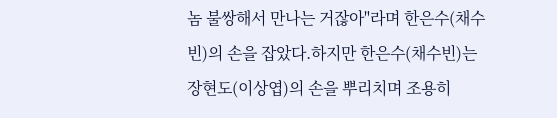놈 불쌍해서 만나는 거잖아"라며 한은수(채수빈)의 손을 잡았다.하지만 한은수(채수빈)는 장현도(이상엽)의 손을 뿌리치며 조용히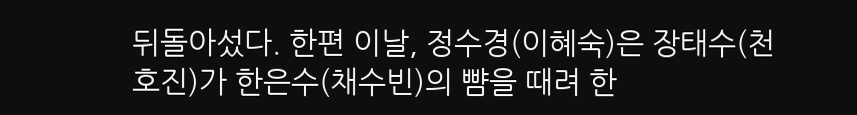뒤돌아섰다. 한편 이날, 정수경(이혜숙)은 장태수(천호진)가 한은수(채수빈)의 뺨을 때려 한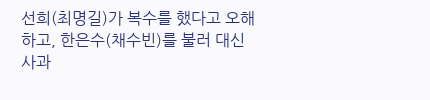선희(최명길)가 복수를 했다고 오해하고, 한은수(채수빈)를 불러 대신 사과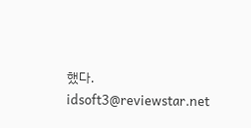했다. idsoft3@reviewstar.net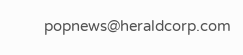popnews@heraldcorp.com